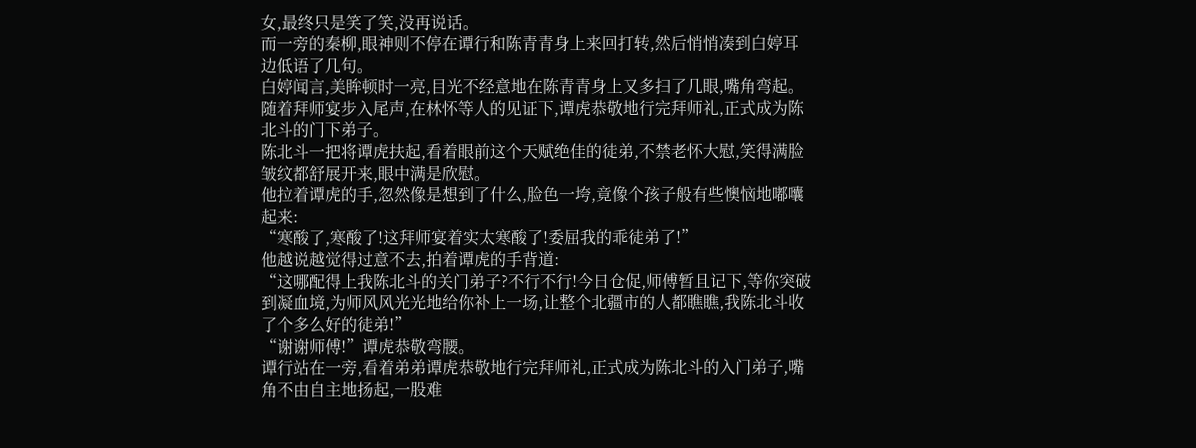女,最终只是笑了笑,没再说话。
而一旁的秦柳,眼神则不停在谭行和陈青青身上来回打转,然后悄悄凑到白婷耳边低语了几句。
白婷闻言,美眸顿时一亮,目光不经意地在陈青青身上又多扫了几眼,嘴角弯起。
随着拜师宴步入尾声,在林怀等人的见证下,谭虎恭敬地行完拜师礼,正式成为陈北斗的门下弟子。
陈北斗一把将谭虎扶起,看着眼前这个天赋绝佳的徒弟,不禁老怀大慰,笑得满脸皱纹都舒展开来,眼中满是欣慰。
他拉着谭虎的手,忽然像是想到了什么,脸色一垮,竟像个孩子般有些懊恼地嘟囔起来:
“寒酸了,寒酸了!这拜师宴着实太寒酸了!委屈我的乖徒弟了!”
他越说越觉得过意不去,拍着谭虎的手背道:
“这哪配得上我陈北斗的关门弟子?不行不行!今日仓促,师傅暂且记下,等你突破到凝血境,为师风风光光地给你补上一场,让整个北疆市的人都瞧瞧,我陈北斗收了个多么好的徒弟!”
“谢谢师傅!”谭虎恭敬弯腰。
谭行站在一旁,看着弟弟谭虎恭敬地行完拜师礼,正式成为陈北斗的入门弟子,嘴角不由自主地扬起,一股难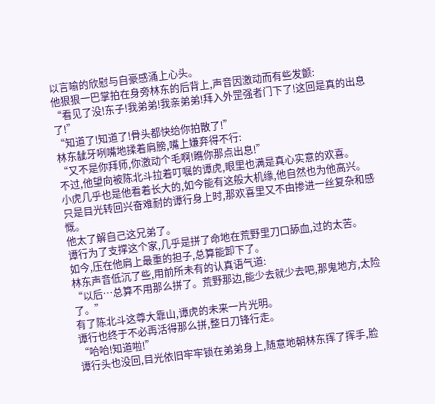以言喻的欣慰与自豪感涌上心头。
他狠狠一巴掌拍在身旁林东的后背上,声音因激动而有些发颤:
“看见了没!东子!我弟弟!我亲弟弟!拜入外罡强者门下了!这回是真的出息了!”
“知道了!知道了!骨头都快给你拍散了!”
林东龇牙咧嘴地揉着肩膀,嘴上嫌弃得不行:
“又不是你拜师,你激动个毛啊!瞧你那点出息!”
不过,他望向被陈北斗拉着叮嘱的谭虎,眼里也满是真心实意的欢喜。
小虎几乎也是他看着长大的,如今能有这般大机缘,他自然也为他高兴。
只是目光转回兴奋难耐的谭行身上时,那欢喜里又不由掺进一丝复杂和感慨。
他太了解自己这兄弟了。
谭行为了支撑这个家,几乎是拼了命地在荒野里刀口舔血,过的太苦。
如今,压在他肩上最重的担子,总算能卸下了。
林东声音低沉了些,用前所未有的认真语气道:
“以后…总算不用那么拼了。荒野那边,能少去就少去吧,那鬼地方,太险了。”
有了陈北斗这尊大靠山,谭虎的未来一片光明。
谭行也终于不必再活得那么拼,整日刀锋行走。
“哈哈!知道啦!”
谭行头也没回,目光依旧牢牢锁在弟弟身上,随意地朝林东挥了挥手,脸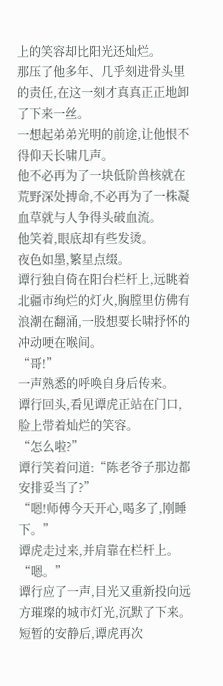上的笑容却比阳光还灿烂。
那压了他多年、几乎刻进骨头里的责任,在这一刻才真真正正地卸了下来一丝。
一想起弟弟光明的前途,让他恨不得仰天长啸几声。
他不必再为了一块低阶兽核就在荒野深处搏命,不必再为了一株凝血草就与人争得头破血流。
他笑着,眼底却有些发烫。
夜色如墨,繁星点缀。
谭行独自倚在阳台栏杆上,远眺着北疆市绚烂的灯火,胸膛里仿佛有浪潮在翻涌,一股想要长啸抒怀的冲动哽在喉间。
“哥!”
一声熟悉的呼唤自身后传来。
谭行回头,看见谭虎正站在门口,脸上带着灿烂的笑容。
“怎么啦?”
谭行笑着问道:“陈老爷子那边都安排妥当了?”
“嗯!师傅今天开心,喝多了,刚睡下。”
谭虎走过来,并肩靠在栏杆上。
“嗯。”
谭行应了一声,目光又重新投向远方璀璨的城市灯光,沉默了下来。
短暂的安静后,谭虎再次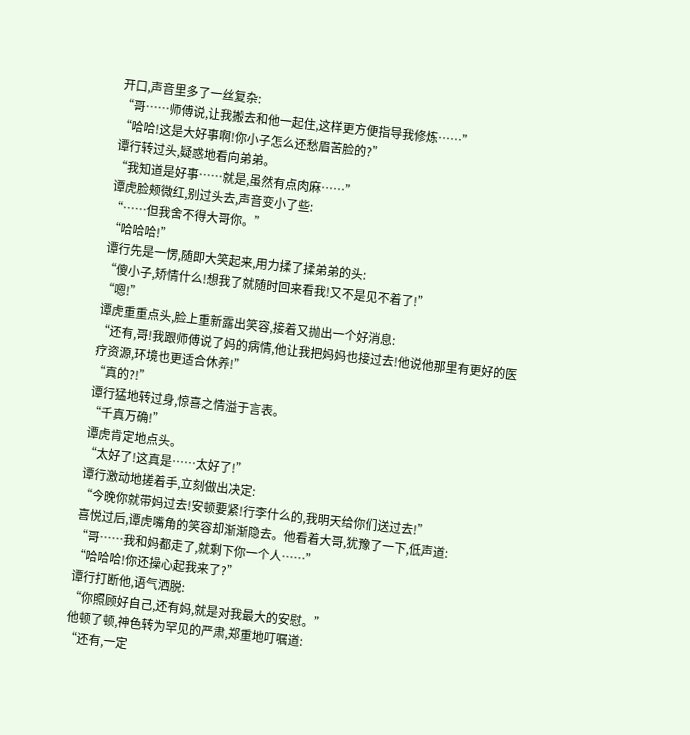开口,声音里多了一丝复杂:
“哥……师傅说,让我搬去和他一起住,这样更方便指导我修炼……”
“哈哈!这是大好事啊!你小子怎么还愁眉苦脸的?”
谭行转过头,疑惑地看向弟弟。
“我知道是好事……就是,虽然有点肉麻……”
谭虎脸颊微红,别过头去,声音变小了些:
“……但我舍不得大哥你。”
“哈哈哈!”
谭行先是一愣,随即大笑起来,用力揉了揉弟弟的头:
“傻小子,矫情什么!想我了就随时回来看我!又不是见不着了!”
“嗯!”
谭虎重重点头,脸上重新露出笑容,接着又抛出一个好消息:
“还有,哥!我跟师傅说了妈的病情,他让我把妈妈也接过去!他说他那里有更好的医疗资源,环境也更适合休养!”
“真的?!”
谭行猛地转过身,惊喜之情溢于言表。
“千真万确!”
谭虎肯定地点头。
“太好了!这真是……太好了!”
谭行激动地搓着手,立刻做出决定:
“今晚你就带妈过去!安顿要紧!行李什么的,我明天给你们送过去!”
喜悦过后,谭虎嘴角的笑容却渐渐隐去。他看着大哥,犹豫了一下,低声道:
“哥……我和妈都走了,就剩下你一个人……”
“哈哈哈!你还操心起我来了?”
谭行打断他,语气洒脱:
“你照顾好自己,还有妈,就是对我最大的安慰。”
他顿了顿,神色转为罕见的严肃,郑重地叮嘱道:
“还有,一定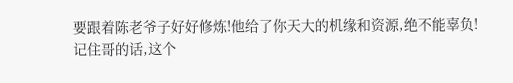要跟着陈老爷子好好修炼!他给了你天大的机缘和资源,绝不能辜负!
记住哥的话,这个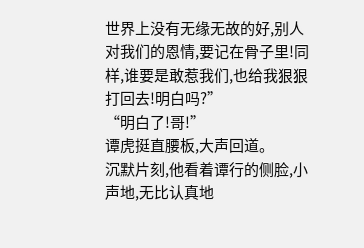世界上没有无缘无故的好,别人对我们的恩情,要记在骨子里!同样,谁要是敢惹我们,也给我狠狠打回去!明白吗?”
“明白了!哥!”
谭虎挺直腰板,大声回道。
沉默片刻,他看着谭行的侧脸,小声地,无比认真地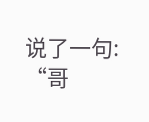说了一句:
“哥